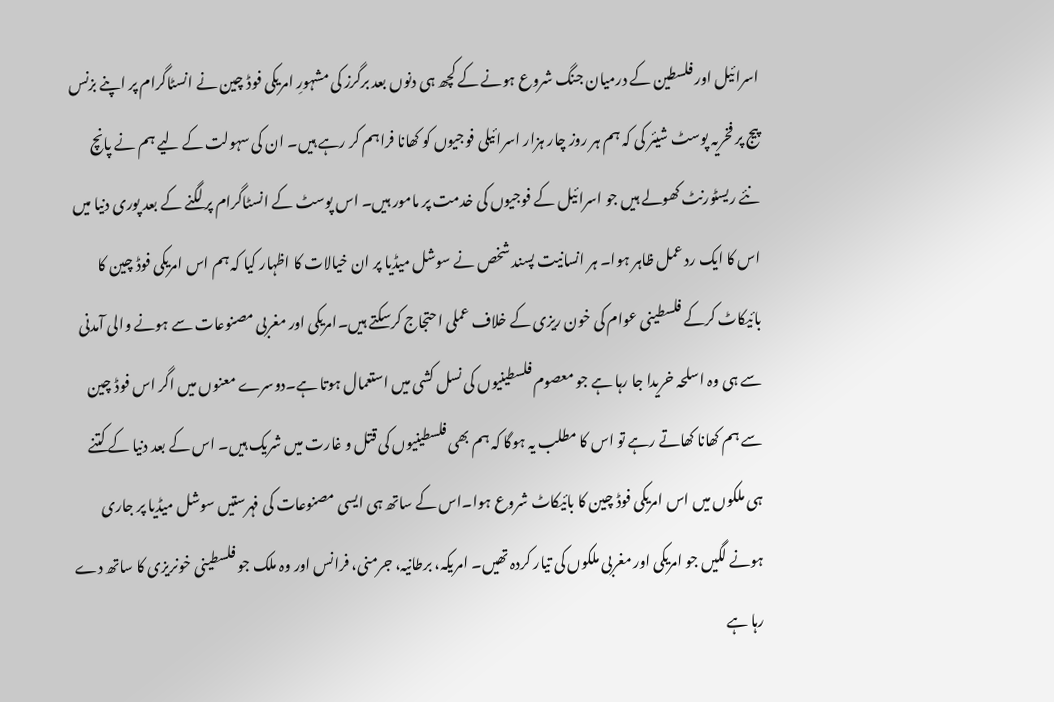اسرائیل اور فلسطین کے درمیان جنگ شروع ہونے کے کچھ ہی دنوں بعد برگرز کی مشہورِ امریکی فوڈ چین نے انسٹاگرام پر اپنے بزنس پیج پر فخریہ پوسٹ شیئر کی کہ ہم ہر روز چار ہزار اسرائیلی فوجیوں کو کھانا فراہم کر رہے ہیں۔ ان کی سہولت کے لیے ہم نے پانچ نئے ریسٹورنٹ کھولے ہیں جو اسرائیل کے فوجیوں کی خدمت پر مامور ہیں۔ اس پوسٹ کے انسٹاگرام پر لگنے کے بعد پوری دنیا میں اس کا ایک رد عمل ظاہر ہوا۔ ہر انسانیت پسند شخص نے سوشل میڈیا پر ان خیالات کا اظہار کیا کہ ہم اس امریکی فوڈ چین کا بائیکاٹ کرکے فلسطینی عوام کی خون ریزی کے خلاف عملی احتجاج کرسکتے ہیں۔امریکی اور مغربی مصنوعات سے ہونے والی آمدنی سے ہی وہ اسلحہ خریدا جا رہا ہے جو معصوم فلسطینیوں کی نسل کشی میں استعمال ہوتا ہے۔دوسرے معنوں میں اگر اس فوڈ چین سے ہم کھانا کھاتے رہے تو اس کا مطلب یہ ہوگا کہ ہم بھی فلسطینیوں کی قتل و غارت میں شریک ہیں۔ اس کے بعد دنیا کے کتنے ہی ملکوں میں اس امریکی فوڈ چین کا بائیکاٹ شروع ہوا۔اس کے ساتھ ہی ایسی مصنوعات کی فہرستیں سوشل میڈیا پر جاری ہونے لگیں جو امریکی اور مغربی ملکوں کی تیار کردہ تھیں۔ امریکہ، برطانیہ، جرمنی، فرانس اور وہ ملک جو فلسطینی خونریزی کا ساتھ دے رہا ہے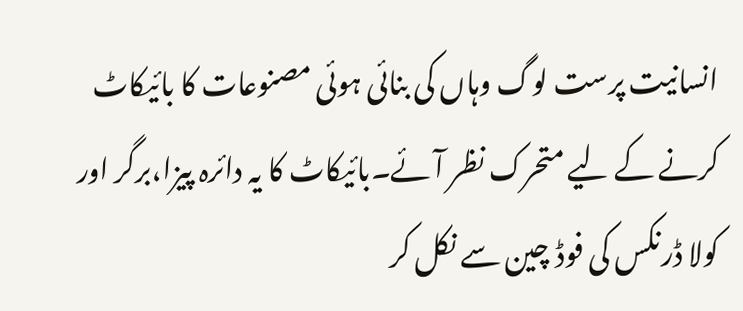انسانیت پرست لوگ وہاں کی بنائی ہوئی مصنوعات کا بائیکاٹ کرنے کے لیے متحرک نظر آئے۔بائیکاٹ کا یہ دائرہ پیزا،برگر اور کولا ڈرنکس کی فوڈ چین سے نکل کر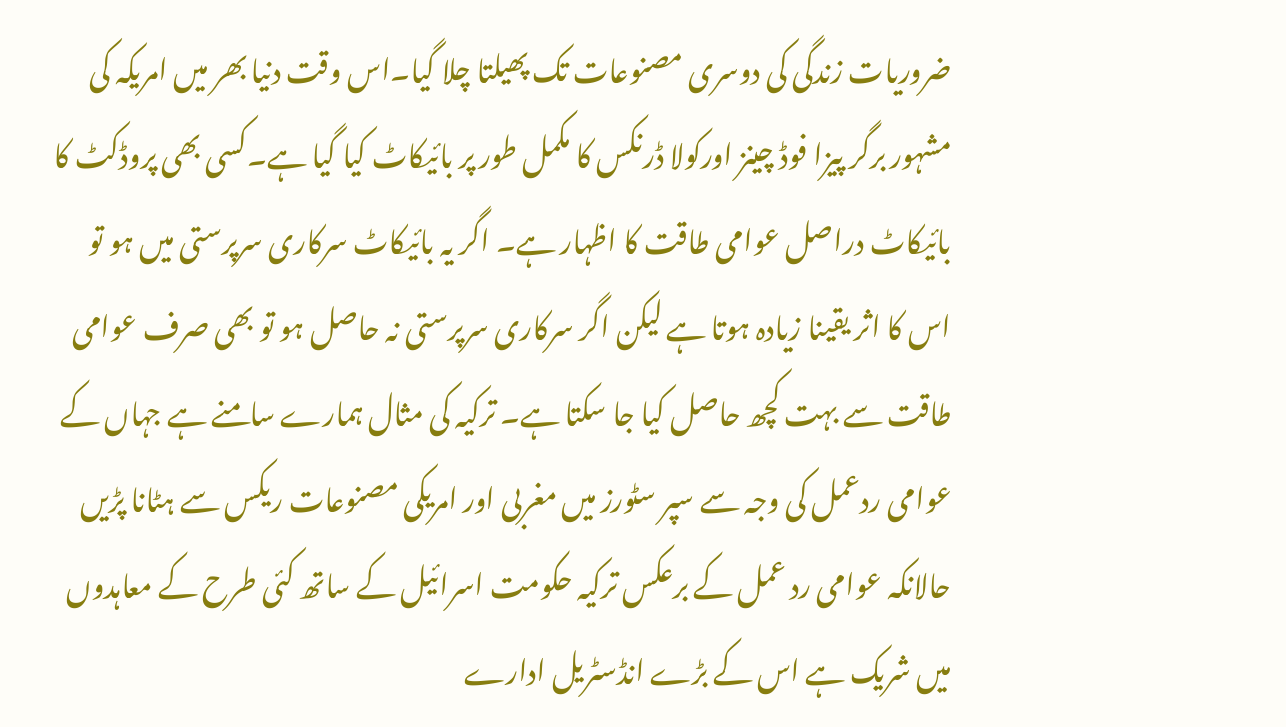ضروریات زندگی کی دوسری مصنوعات تک پھیلتا چلا گیا۔اس وقت دنیا بھر میں امریکہ کی مشہور برگر پیزا فوڈ چینز اورکولا ڈرنکس کا مکمل طور پر بائیکاٹ کیا گیا ہے۔کسی بھی پروڈکٹ کا بائیکاٹ دراصل عوامی طاقت کا اظہار ہے۔ اگر یہ بائیکاٹ سرکاری سرپرستی میں ہو تو اس کا اثر یقینا زیادہ ہوتا ہے لیکن اگر سرکاری سرپرستی نہ حاصل ہو تو بھی صرف عوامی طاقت سے بہت کچھ حاصل کیا جا سکتا ہے۔ ترکیہ کی مثال ہمارے سامنے ہے جہاں کے عوامی ردعمل کی وجہ سے سپر سٹورز میں مغربی اور امریکی مصنوعات ریکس سے ہٹانا پڑیں حالانکہ عوامی رد عمل کے برعکس ترکیہ حکومت اسرائیل کے ساتھ کئی طرح کے معاہدوں میں شریک ہے اس کے بڑے انڈسٹریل ادارے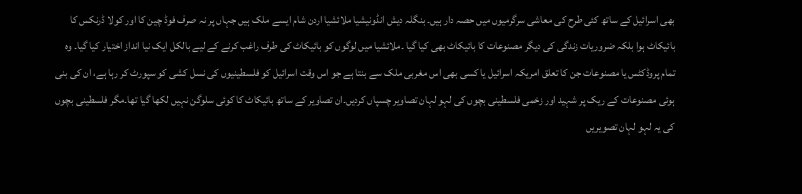بھی اسرائیل کے ساتھ کئی طرح کی معاشی سرگرمیوں میں حصہ دار ہیں۔ بنگلہ دیش انڈونیشیا ملائشیا اردن شام ایسے ملک ہیں جہاں پر نہ صرف فوڈ چین کا اور کولا ڈرنکس کا بائیکاٹ ہوا بلکہ ضروریات زندگی کی دیگر مصنوعات کا بائیکاٹ بھی کیا گیا ۔ملائشیا میں لوگوں کو بائیکاٹ کی طرف راغب کرنے کے لیے بالکل ایک نیا انداز اختیار کیا گیا۔ وہ تمام پروڈکٹس یا مصنوعات جن کا تعلق امریکہ اسرائیل یا کسی بھی اس مغربی ملک سے بنتا ہے جو اس وقت اسرائیل کو فلسطینیوں کی نسل کشی کو سپورٹ کر رہا ہے، ان کی بنی ہوئی مصنوعات کے ریک پر شہید اور زخمی فلسطینی بچوں کی لہو لہان تصاویر چسپاں کردیں۔ان تصاویر کے ساتھ بائیکاٹ کا کوئی سلوگن نہیں لکھا گیا تھا۔مگر فلسطینی بچوں کی یہ لہو لہان تصویریں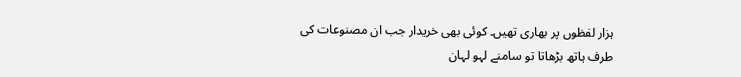ہزار لفظوں پر بھاری تھیں۔ کوئی بھی خریدار جب ان مصنوعات کی طرف ہاتھ بڑھاتا تو سامنے لہو لہان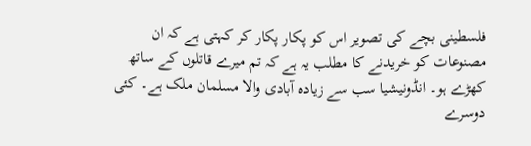فلسطینی بچے کی تصویر اس کو پکار پکار کر کہتی ہے کہ ان مصنوعات کو خریدنے کا مطلب یہ ہے کہ تم میرے قاتلوں کے ساتھ کھڑے ہو۔ انڈونیشیا سب سے زیادہ آبادی والا مسلمان ملک ہے۔ کئی دوسرے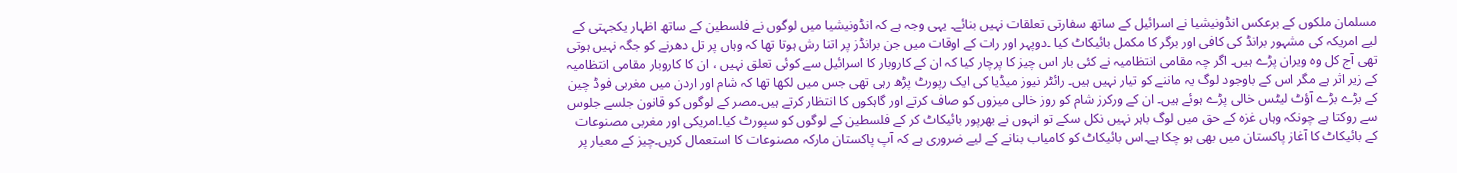مسلمان ملکوں کے برعکس انڈونیشیا نے اسرائیل کے ساتھ سفارتی تعلقات نہیں بنائے۔ یہی وجہ ہے کہ انڈونیشیا میں لوگوں نے فلسطین کے ساتھ اظہار یکجہتی کے لیے امریکہ کی مشہور برانڈ کی کافی اور برگر کا مکمل بائیکاٹ کیا ۔دوپہر اور رات کے اوقات میں جن برانڈز پر اتنا رش ہوتا تھا کہ وہاں پر تل دھرنے کو جگہ نہیں ہوتی تھی آج کل وہ ویران پڑے ہیں۔ اگر چہ مقامی انتظامیہ نے کئی بار اس چیز کا پرچار کیا کہ ان کے کاروبار کا اسرائیل سے کوئی تعلق نہیں ، ان کا کاروبار مقامی انتظامیہ کے زیر اثر ہے مگر اس کے باوجود لوگ یہ ماننے کو تیار نہیں ہیں۔ رائٹر نیوز میڈیا کی ایک رپورٹ پڑھ رہی تھی جس میں لکھا تھا کہ شام اور اردن میں مغربی فوڈ چین کے بڑے بڑے آؤٹ لیٹس خالی پڑے ہوئے ہیں۔ ان کے ورکرز شام کو روز خالی میزوں کو صاف کرتے اور گاہکوں کا انتظار کرتے ہیں۔مصر کے لوگوں کو قانون جلسے جلوس سے روکتا ہے چونکہ وہاں غزہ کے حق میں لوگ باہر نہیں نکل سکے تو انہوں نے بھرپور بائیکاٹ کر کے فلسطین کے لوگوں کو سپورٹ کیا۔امریکی اور مغربی مصنوعات کے بائیکاٹ کا آغاز پاکستان میں بھی ہو چکا ہے۔اس بائیکاٹ کو کامیاب بنانے کے لیے ضروری ہے کہ آپ پاکستان مارکہ مصنوعات کا استعمال کریں۔چیز کے معیار پر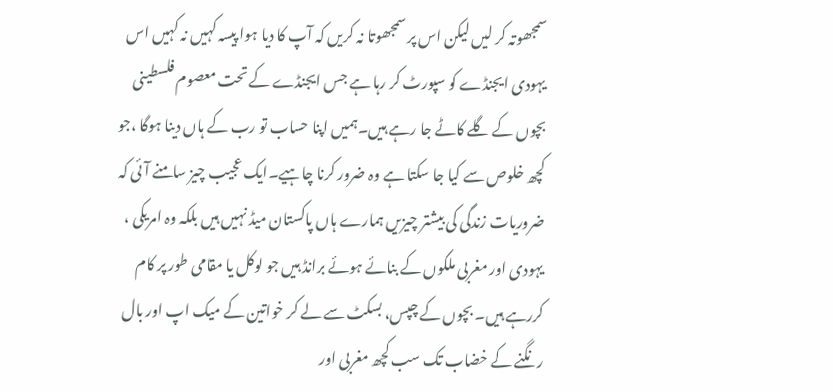سمجھوتہ کر لیں لیکن اس پر سمجھوتا نہ کریں کہ آپ کا دیا ہوا پیسہ کہیں نہ کہیں اس یہودی ایجنڈے کو سپورٹ کر رہا ہے جس ایجنڈے کے تحت معصوم فلسطینی بچوں کے گلے کاٹے جا رہے ہیں۔ہمیں اپنا حساب تو رب کے ہاں دینا ہوگا ،جو کچھ خلوص سے کیا جا سکتا ہے وہ ضرور کرنا چاہیے۔ایک عجیب چیز سامنے آئی کہ ضروریات زندگی کی بیشتر چیزیں ہمارے ہاں پاکستان میڈ نہیں ہیں بلکہ وہ امریکی ، یہودی اور مغربی ملکوں کے بنائے ہوئے برانڈ ہیں جو لوکل یا مقامی طور پر کام کررہے ہیں۔ بچوں کے چپس، بسکٹ سے لے کر خواتین کے میک اپ اور بال رنگنے کے خضاب تک سب کچھ مغربی اور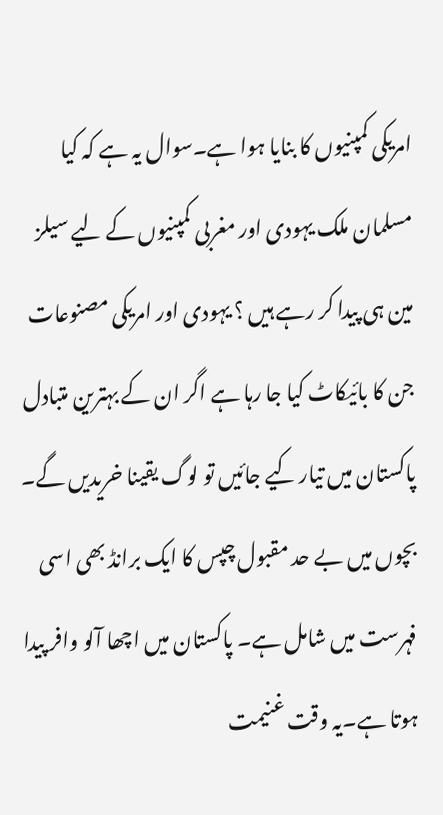امریکی کمپنیوں کا بنایا ہوا ہے۔سوال یہ ہے کہ کیا مسلمان ملک یہودی اور مغربی کمپنیوں کے لیے سیلز مین ہی پیدا کر رہے ہیں ؟ یہودی اور امریکی مصنوعات جن کا بائیکاٹ کیا جا رہا ہے اگر ان کے بہترین متبادل پاکستان میں تیار کیے جائیں تو لوگ یقینا خریدیں گے۔ بچوں میں بے حد مقبول چپس کا ایک برانڈ بھی اسی فہرست میں شامل ہے۔ پاکستان میں اچھا آلو وافر پیدا ہوتا ہے۔یہ وقت غنیمت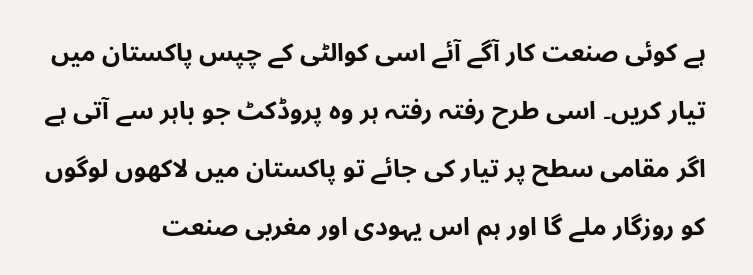ہے کوئی صنعت کار آگے آئے اسی کوالٹی کے چپس پاکستان میں تیار کریں۔ اسی طرح رفتہ رفتہ ہر وہ پروڈکٹ جو باہر سے آتی ہے اگر مقامی سطح پر تیار کی جائے تو پاکستان میں لاکھوں لوگوں کو روزگار ملے گا اور ہم اس یہودی اور مغربی صنعت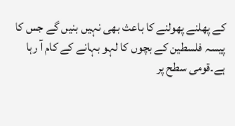کے پھلنے پھولنے کا باعث بھی نہیں بنیں گے جس کا پیسہ فلسطین کے بچوں کا لہو بہانے کے کام آ رہا ہے۔قومی سطح پر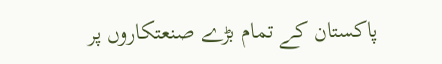پاکستان کے تمام بڑے صنعتکاروں پر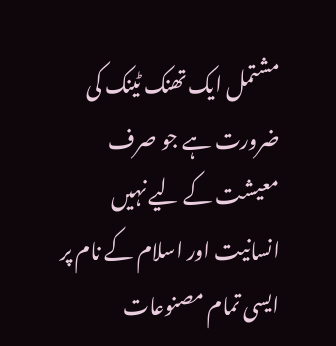مشتمل ایک تھنک ٹینک کی ضرورت ہے جو صرف معیشت کے لیے نہیں انسانیت اور اسلام کے نام پر ایسی تمام مصنوعات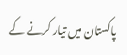پاکستان میں تیار کرنے کے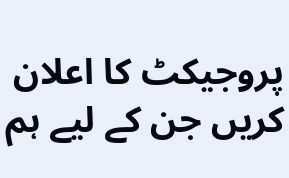پروجیکٹ کا اعلان کریں جن کے لیے ہم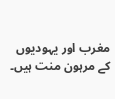مغرب اور یہودیوں کے مرہون منت ہیں۔